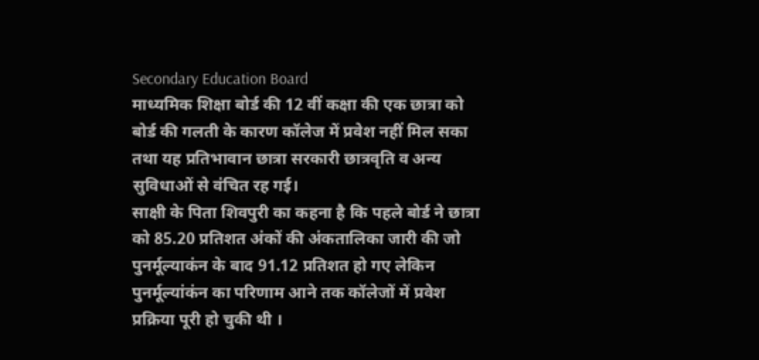Secondary Education Board
माध्यमिक शिक्षा बोर्ड की 12 वीं कक्षा की एक छात्रा को बोर्ड की गलती के कारण कॉलेज में प्रवेश नहीं मिल सका तथा यह प्रतिभावान छात्रा सरकारी छात्रवृति व अन्य सुविधाओं से वंचित रह गई।
साक्षी के पिता शिवपुरी का कहना है कि पहले बोर्ड ने छात्रा को 85.20 प्रतिशत अंकों की अंकतालिका जारी की जो पुनर्मूल्याकंन के बाद 91.12 प्रतिशत हो गए लेकिन पुनर्मूल्यांकंन का परिणाम आने तक कॉलेजों में प्रवेश प्रक्रिया पूरी हो चुकी थी ।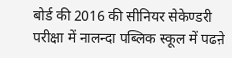बोर्ड की 2016 की सीनियर सेकेण्डरी परीक्षा में नालन्दा पब्लिक स्कूल में पढऩे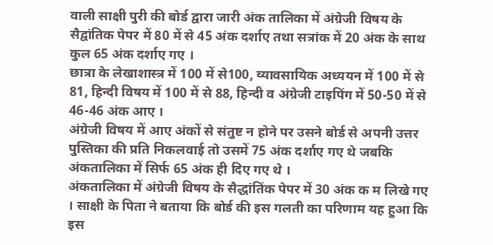वाली साक्षी पुरी की बोर्ड द्वारा जारी अंक तालिका में अंग्रेजी विषय के सैद्वांतिक पेपर में 80 में से 45 अंक दर्शाए तथा सत्रांक में 20 अंक के साथ कुल 65 अंक दर्शाए गए ।
छात्रा के लेखाशास्त्र में 100 में से100, व्यावसायिक अध्ययन में 100 में से 81, हिन्दी विषय में 100 में से 88, हिन्दी व अंग्रेजी टाइपिंग में 50-50 में से 46-46 अंक आए ।
अंग्रेजी विषय में आए अंकों से संतुष्ट न होने पर उसने बोर्ड से अपनी उत्तर पुस्तिका की प्रति निकलवाई तो उसमें 75 अंक दर्शाए गए थे जबकि अंकतालिका में सिर्फ 65 अंक ही दिए गए थे ।
अंकतालिका में अंग्रेजी विषय के सैद्धांतिंक पेपर में 30 अंक क म लिखे गए । साक्षी के पिता ने बताया कि बोर्ड की इस गलती का परिणाम यह हुआ कि इस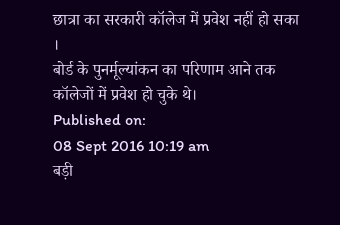छात्रा का सरकारी कॉलेज में प्रवेश नहीं हो सका ।
बोर्ड के पुनर्मूल्यांकन का परिणाम आने तक कॉलेजों में प्रवेश हो चुके थे।
Published on:
08 Sept 2016 10:19 am
बड़ी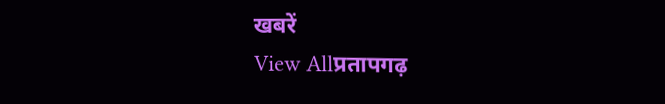खबरें
View Allप्रतापगढ़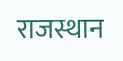राजस्थान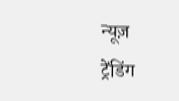न्यूज़
ट्रेंडिंग